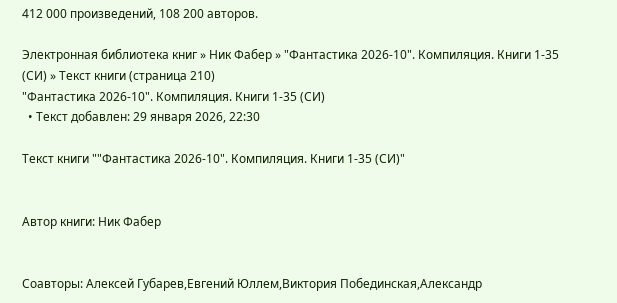412 000 произведений, 108 200 авторов.

Электронная библиотека книг » Ник Фабер » "Фантастика 2026-10". Компиляция. Книги 1-35 (СИ) » Текст книги (страница 210)
"Фантастика 2026-10". Компиляция. Книги 1-35 (СИ)
  • Текст добавлен: 29 января 2026, 22:30

Текст книги ""Фантастика 2026-10". Компиляция. Книги 1-35 (СИ)"


Автор книги: Ник Фабер


Соавторы: Алексей Губарев,Евгений Юллем,Виктория Побединская,Александр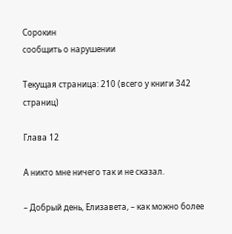Сорокин
сообщить о нарушении

Текущая страница: 210 (всего у книги 342 страниц)

Глава 12

А никто мне ничего так и не сказал.

– Добрый день, Елизавета, – как можно более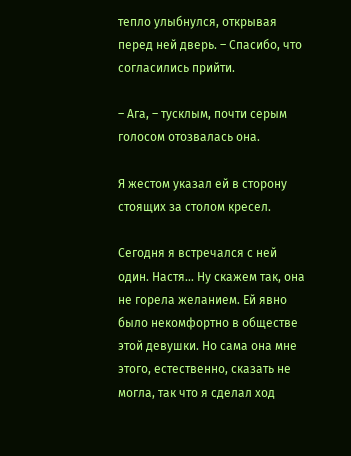тепло улыбнулся, открывая перед ней дверь. – Спасибо, что согласились прийти.

– Ага, – тусклым, почти серым голосом отозвалась она.

Я жестом указал ей в сторону стоящих за столом кресел.

Сегодня я встречался с ней один. Настя… Ну скажем так, она не горела желанием. Ей явно было некомфортно в обществе этой девушки. Но сама она мне этого, естественно, сказать не могла, так что я сделал ход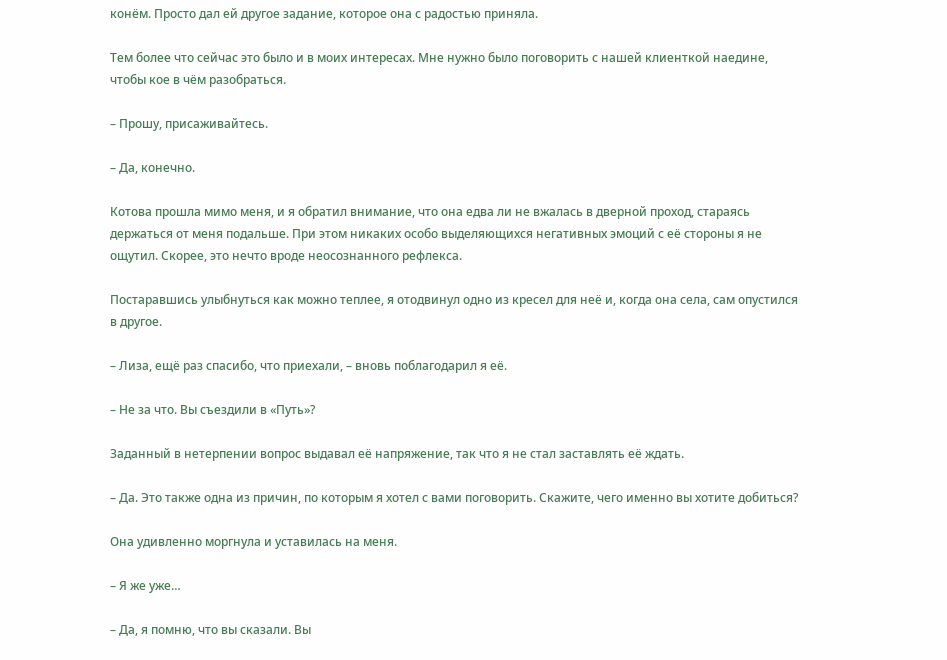конём. Просто дал ей другое задание, которое она с радостью приняла.

Тем более что сейчас это было и в моих интересах. Мне нужно было поговорить с нашей клиенткой наедине, чтобы кое в чём разобраться.

– Прошу, присаживайтесь.

– Да, конечно.

Котова прошла мимо меня, и я обратил внимание, что она едва ли не вжалась в дверной проход, стараясь держаться от меня подальше. При этом никаких особо выделяющихся негативных эмоций с её стороны я не ощутил. Скорее, это нечто вроде неосознанного рефлекса.

Постаравшись улыбнуться как можно теплее, я отодвинул одно из кресел для неё и, когда она села, сам опустился в другое.

– Лиза, ещё раз спасибо, что приехали, – вновь поблагодарил я её.

– Не за что. Вы съездили в «Путь»?

Заданный в нетерпении вопрос выдавал её напряжение, так что я не стал заставлять её ждать.

– Да. Это также одна из причин, по которым я хотел с вами поговорить. Скажите, чего именно вы хотите добиться?

Она удивленно моргнула и уставилась на меня.

– Я же уже…

– Да, я помню, что вы сказали. Вы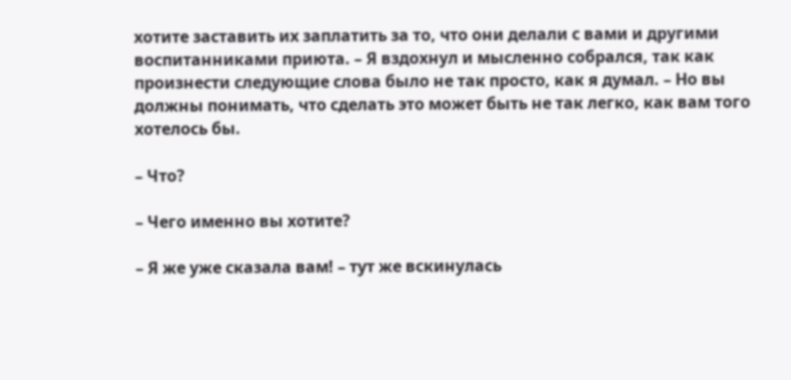хотите заставить их заплатить за то, что они делали с вами и другими воспитанниками приюта. – Я вздохнул и мысленно собрался, так как произнести следующие слова было не так просто, как я думал. – Но вы должны понимать, что сделать это может быть не так легко, как вам того хотелось бы.

– Что?

– Чего именно вы хотите?

– Я же уже сказала вам! – тут же вскинулась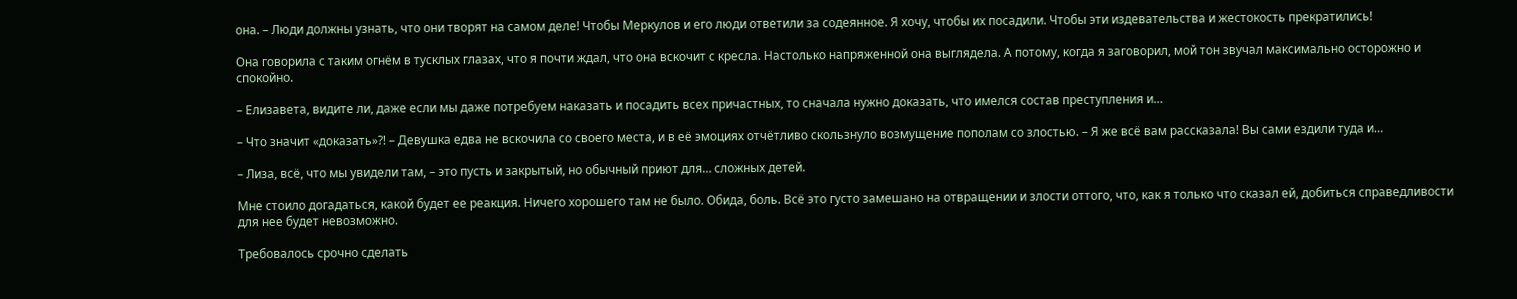она. – Люди должны узнать, что они творят на самом деле! Чтобы Меркулов и его люди ответили за содеянное. Я хочу, чтобы их посадили. Чтобы эти издевательства и жестокость прекратились!

Она говорила с таким огнём в тусклых глазах, что я почти ждал, что она вскочит с кресла. Настолько напряженной она выглядела. А потому, когда я заговорил, мой тон звучал максимально осторожно и спокойно.

– Елизавета, видите ли, даже если мы даже потребуем наказать и посадить всех причастных, то сначала нужно доказать, что имелся состав преступления и…

– Что значит «доказать»⁈ – Девушка едва не вскочила со своего места, и в её эмоциях отчётливо скользнуло возмущение пополам со злостью. – Я же всё вам рассказала! Вы сами ездили туда и…

– Лиза, всё, что мы увидели там, – это пусть и закрытый, но обычный приют для… сложных детей.

Мне стоило догадаться, какой будет ее реакция. Ничего хорошего там не было. Обида, боль. Всё это густо замешано на отвращении и злости оттого, что, как я только что сказал ей, добиться справедливости для нее будет невозможно.

Требовалось срочно сделать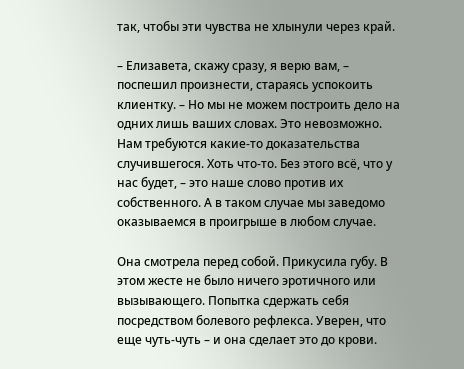так, чтобы эти чувства не хлынули через край.

– Елизавета, скажу сразу, я верю вам, – поспешил произнести, стараясь успокоить клиентку. – Но мы не можем построить дело на одних лишь ваших словах. Это невозможно. Нам требуются какие-то доказательства случившегося. Хоть что-то. Без этого всё, что у нас будет, – это наше слово против их собственного. А в таком случае мы заведомо оказываемся в проигрыше в любом случае.

Она смотрела перед собой. Прикусила губу. В этом жесте не было ничего эротичного или вызывающего. Попытка сдержать себя посредством болевого рефлекса. Уверен, что еще чуть-чуть – и она сделает это до крови.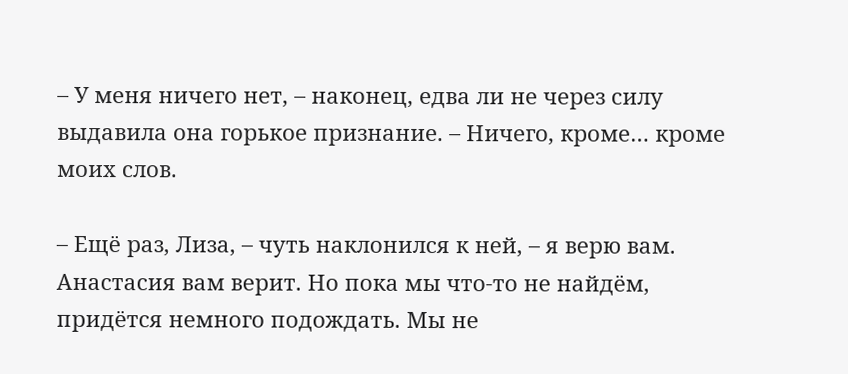– У меня ничего нет, – наконец, едва ли не через силу выдавила она горькое признание. – Ничего, кроме… кроме моих слов.

– Ещё раз, Лиза, – чуть наклонился к ней, – я верю вам. Анастасия вам верит. Но пока мы что-то не найдём, придётся немного подождать. Мы не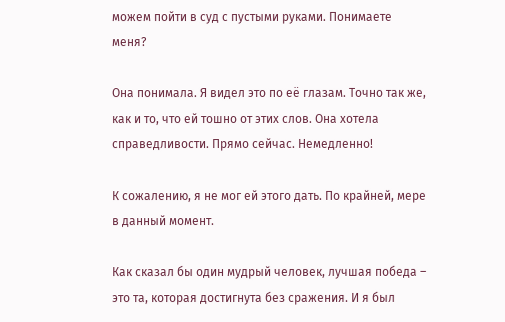можем пойти в суд с пустыми руками. Понимаете меня?

Она понимала. Я видел это по её глазам. Точно так же, как и то, что ей тошно от этих слов. Она хотела справедливости. Прямо сейчас. Немедленно!

К сожалению, я не мог ей этого дать. По крайней, мере в данный момент.

Как сказал бы один мудрый человек, лучшая победа – это та, которая достигнута без сражения. И я был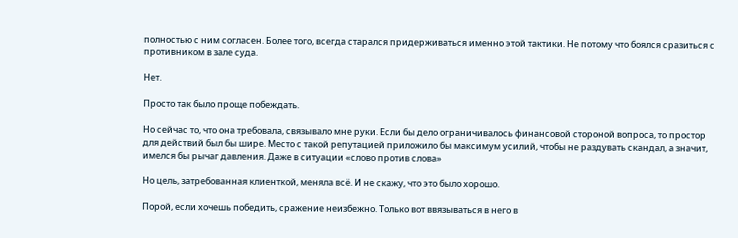полностью с ним согласен. Более того, всегда старался придерживаться именно этой тактики. Не потому что боялся сразиться с противником в зале суда.

Нет.

Просто так было проще побеждать.

Но сейчас то, что она требовала, связывало мне руки. Если бы дело ограничивалось финансовой стороной вопроса, то простор для действий был бы шире. Место с такой репутацией приложило бы максимум усилий, чтобы не раздувать скандал, а значит, имелся бы рычаг давления. Даже в ситуации «слово против слова»

Но цель, затребованная клиенткой, меняла всё. И не скажу, что это было хорошо.

Порой, если хочешь победить, сражение неизбежно. Только вот ввязываться в него в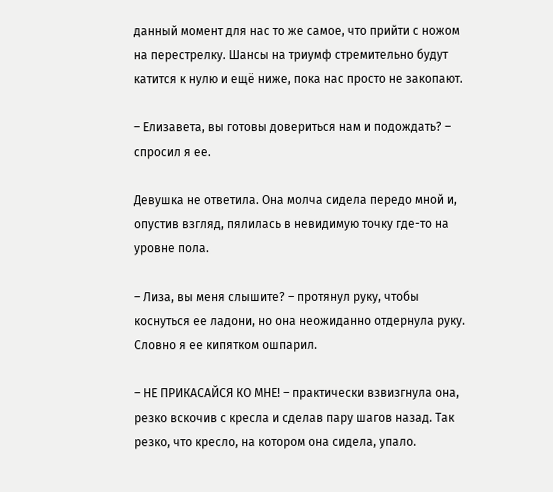данный момент для нас то же самое, что прийти с ножом на перестрелку. Шансы на триумф стремительно будут катится к нулю и ещё ниже, пока нас просто не закопают.

– Елизавета, вы готовы довериться нам и подождать? – спросил я ее.

Девушка не ответила. Она молча сидела передо мной и, опустив взгляд, пялилась в невидимую точку где-то на уровне пола.

– Лиза, вы меня слышите? – протянул руку, чтобы коснуться ее ладони, но она неожиданно отдернула руку. Словно я ее кипятком ошпарил.

– НЕ ПРИКАСАЙСЯ КО МНЕ! – практически взвизгнула она, резко вскочив с кресла и сделав пару шагов назад. Так резко, что кресло, на котором она сидела, упало.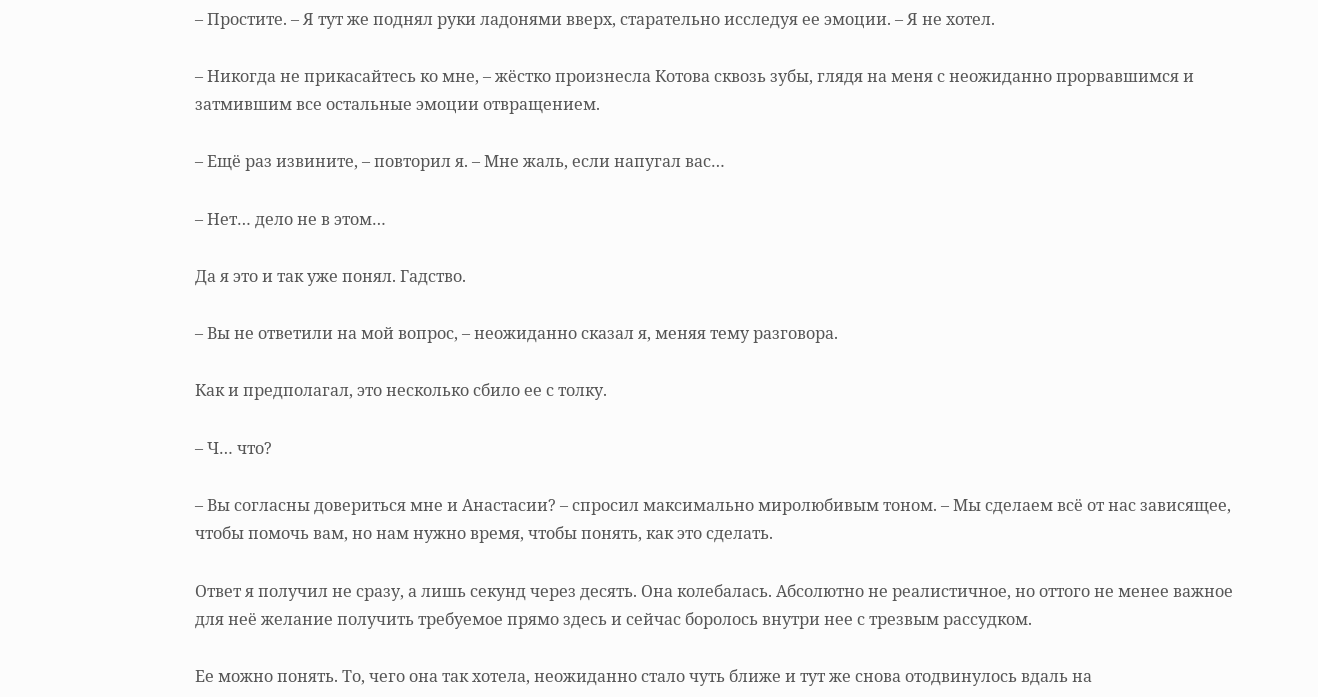– Простите. – Я тут же поднял руки ладонями вверх, старательно исследуя ее эмоции. – Я не хотел.

– Никогда не прикасайтесь ко мне, – жёстко произнесла Котова сквозь зубы, глядя на меня с неожиданно прорвавшимся и затмившим все остальные эмоции отвращением.

– Ещё раз извините, – повторил я. – Мне жаль, если напугал вас…

– Нет… дело не в этом…

Да я это и так уже понял. Гадство.

– Вы не ответили на мой вопрос, – неожиданно сказал я, меняя тему разговора.

Как и предполагал, это несколько сбило ее с толку.

– Ч… что?

– Вы согласны довериться мне и Анастасии? – спросил максимально миролюбивым тоном. – Мы сделаем всё от нас зависящее, чтобы помочь вам, но нам нужно время, чтобы понять, как это сделать.

Ответ я получил не сразу, а лишь секунд через десять. Она колебалась. Абсолютно не реалистичное, но оттого не менее важное для неё желание получить требуемое прямо здесь и сейчас боролось внутри нее с трезвым рассудком.

Ее можно понять. То, чего она так хотела, неожиданно стало чуть ближе и тут же снова отодвинулось вдаль на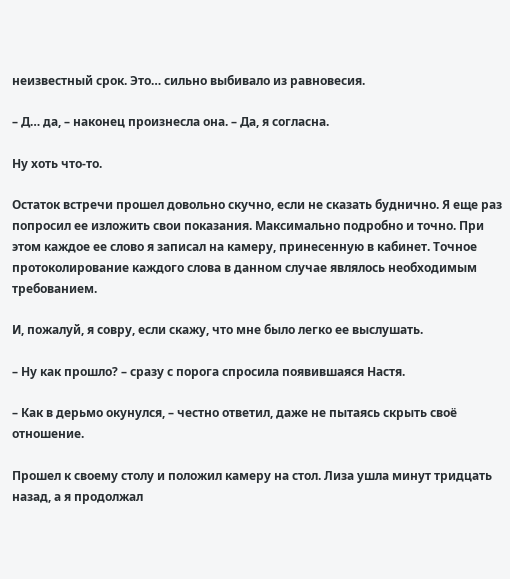неизвестный срок. Это… сильно выбивало из равновесия.

– Д… да, – наконец произнесла она. – Да, я согласна.

Ну хоть что-то.

Остаток встречи прошел довольно скучно, если не сказать буднично. Я еще раз попросил ее изложить свои показания. Максимально подробно и точно. При этом каждое ее слово я записал на камеру, принесенную в кабинет. Точное протоколирование каждого слова в данном случае являлось необходимым требованием.

И, пожалуй, я совру, если скажу, что мне было легко ее выслушать.

– Ну как прошло? – сразу с порога спросила появившаяся Настя.

– Как в дерьмо окунулся, – честно ответил, даже не пытаясь скрыть своё отношение.

Прошел к своему столу и положил камеру на стол. Лиза ушла минут тридцать назад, а я продолжал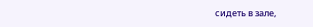сидеть в зале,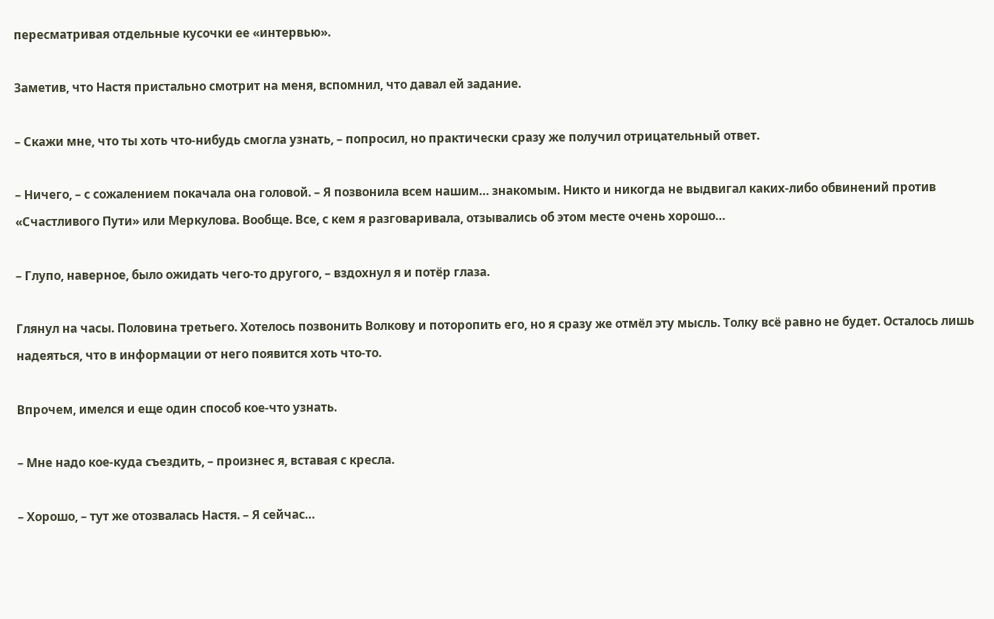пересматривая отдельные кусочки ее «интервью».

Заметив, что Настя пристально смотрит на меня, вспомнил, что давал ей задание.

– Скажи мне, что ты хоть что-нибудь смогла узнать, – попросил, но практически сразу же получил отрицательный ответ.

– Ничего, – с сожалением покачала она головой. – Я позвонила всем нашим… знакомым. Никто и никогда не выдвигал каких-либо обвинений против «Счастливого Пути» или Меркулова. Вообще. Все, с кем я разговаривала, отзывались об этом месте очень хорошо…

– Глупо, наверное, было ожидать чего-то другого, – вздохнул я и потёр глаза.

Глянул на часы. Половина третьего. Хотелось позвонить Волкову и поторопить его, но я сразу же отмёл эту мысль. Толку всё равно не будет. Осталось лишь надеяться, что в информации от него появится хоть что-то.

Впрочем, имелся и еще один способ кое-что узнать.

– Мне надо кое-куда съездить, – произнес я, вставая с кресла.

– Хорошо, – тут же отозвалась Настя. – Я сейчас…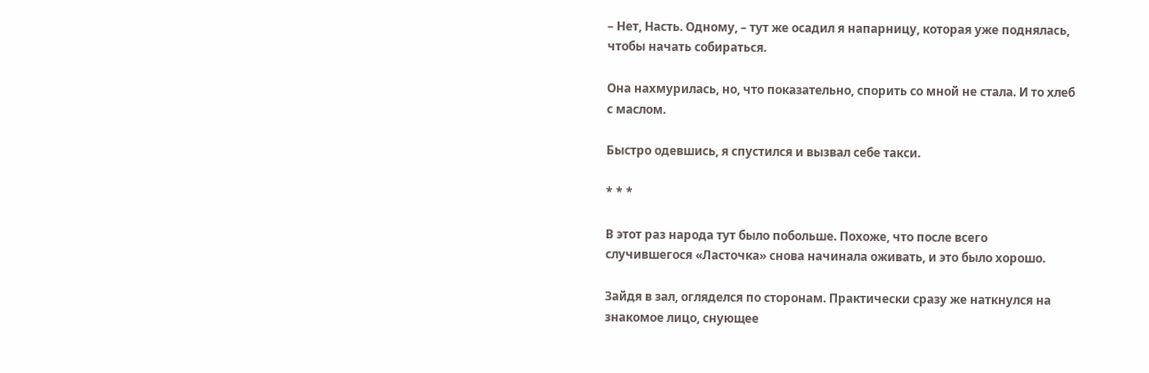– Нет, Насть. Одному, – тут же осадил я напарницу, которая уже поднялась, чтобы начать собираться.

Она нахмурилась, но, что показательно, спорить со мной не стала. И то хлеб с маслом.

Быстро одевшись, я спустился и вызвал себе такси.

* * *

В этот раз народа тут было побольше. Похоже, что после всего случившегося «Ласточка» снова начинала оживать, и это было хорошо.

Зайдя в зал, огляделся по сторонам. Практически сразу же наткнулся на знакомое лицо, снующее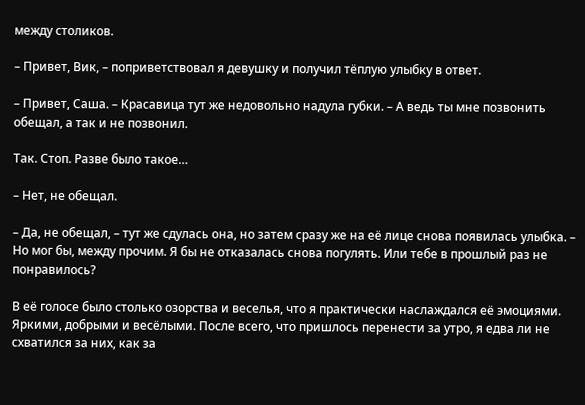между столиков.

– Привет, Вик, – поприветствовал я девушку и получил тёплую улыбку в ответ.

– Привет, Саша. – Красавица тут же недовольно надула губки. – А ведь ты мне позвонить обещал, а так и не позвонил.

Так. Стоп. Разве было такое…

– Нет, не обещал.

– Да, не обещал, – тут же сдулась она, но затем сразу же на её лице снова появилась улыбка. – Но мог бы, между прочим. Я бы не отказалась снова погулять. Или тебе в прошлый раз не понравилось?

В её голосе было столько озорства и веселья, что я практически наслаждался её эмоциями. Яркими, добрыми и весёлыми. После всего, что пришлось перенести за утро, я едва ли не схватился за них, как за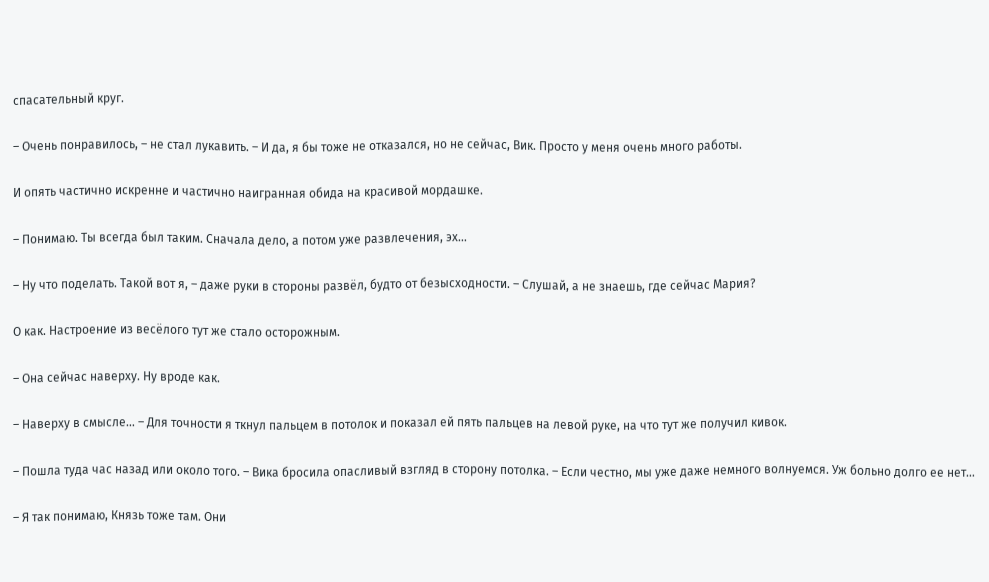спасательный круг.

– Очень понравилось, – не стал лукавить. – И да, я бы тоже не отказался, но не сейчас, Вик. Просто у меня очень много работы.

И опять частично искренне и частично наигранная обида на красивой мордашке.

– Понимаю. Ты всегда был таким. Сначала дело, а потом уже развлечения, эх…

– Ну что поделать. Такой вот я, – даже руки в стороны развёл, будто от безысходности. – Слушай, а не знаешь, где сейчас Мария?

О как. Настроение из весёлого тут же стало осторожным.

– Она сейчас наверху. Ну вроде как.

– Наверху в смысле… – Для точности я ткнул пальцем в потолок и показал ей пять пальцев на левой руке, на что тут же получил кивок.

– Пошла туда час назад или около того. – Вика бросила опасливый взгляд в сторону потолка. – Если честно, мы уже даже немного волнуемся. Уж больно долго ее нет…

– Я так понимаю, Князь тоже там. Они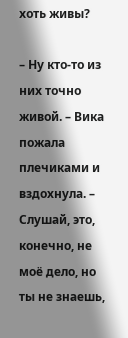хоть живы?

– Ну кто-то из них точно живой. – Вика пожала плечиками и вздохнула. – Слушай, это, конечно, не моё дело, но ты не знаешь,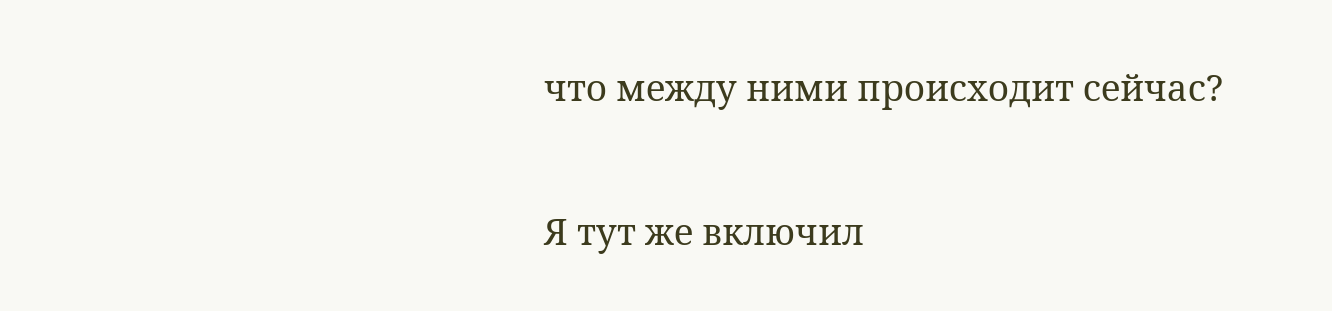что между ними происходит сейчас?

Я тут же включил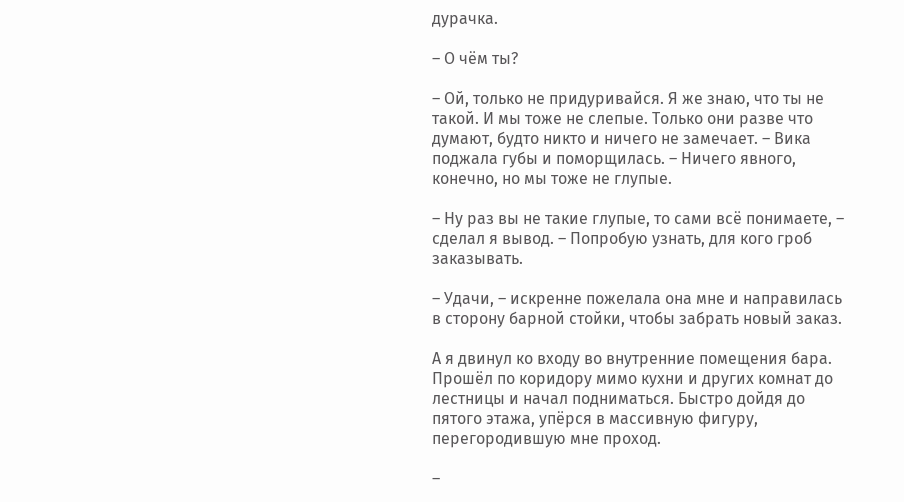дурачка.

– О чём ты?

– Ой, только не придуривайся. Я же знаю, что ты не такой. И мы тоже не слепые. Только они разве что думают, будто никто и ничего не замечает. – Вика поджала губы и поморщилась. – Ничего явного, конечно, но мы тоже не глупые.

– Ну раз вы не такие глупые, то сами всё понимаете, – сделал я вывод. – Попробую узнать, для кого гроб заказывать.

– Удачи, – искренне пожелала она мне и направилась в сторону барной стойки, чтобы забрать новый заказ.

А я двинул ко входу во внутренние помещения бара. Прошёл по коридору мимо кухни и других комнат до лестницы и начал подниматься. Быстро дойдя до пятого этажа, упёрся в массивную фигуру, перегородившую мне проход.

–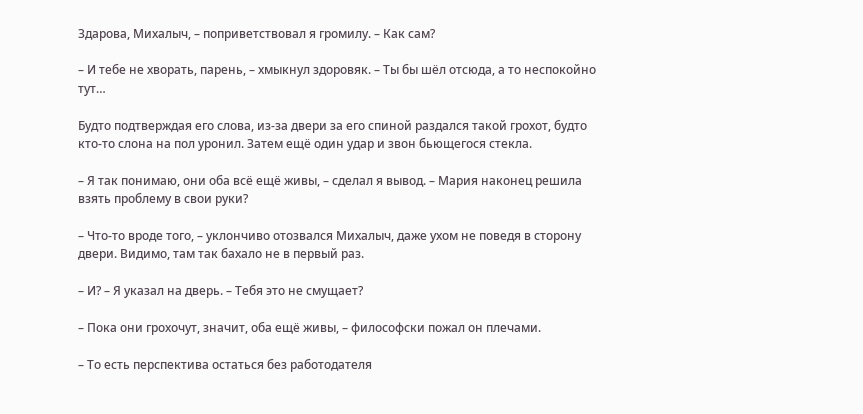Здарова, Михалыч, – поприветствовал я громилу. – Как сам?

– И тебе не хворать, парень, – хмыкнул здоровяк. – Ты бы шёл отсюда, а то неспокойно тут…

Будто подтверждая его слова, из-за двери за его спиной раздался такой грохот, будто кто-то слона на пол уронил. Затем ещё один удар и звон бьющегося стекла.

– Я так понимаю, они оба всё ещё живы, – сделал я вывод. – Мария наконец решила взять проблему в свои руки?

– Что-то вроде того, – уклончиво отозвался Михалыч, даже ухом не поведя в сторону двери. Видимо, там так бахало не в первый раз.

– И? – Я указал на дверь. – Тебя это не смущает?

– Пока они грохочут, значит, оба ещё живы, – философски пожал он плечами.

– То есть перспектива остаться без работодателя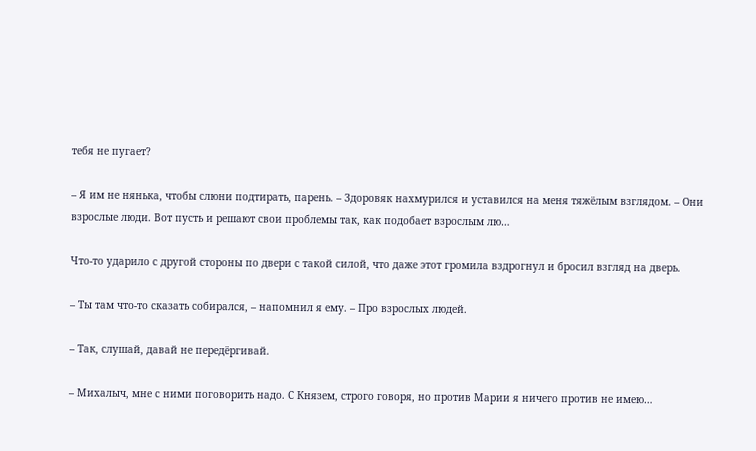тебя не пугает?

– Я им не нянька, чтобы слюни подтирать, парень. – Здоровяк нахмурился и уставился на меня тяжёлым взглядом. – Они взрослые люди. Вот пусть и решают свои проблемы так, как подобает взрослым лю…

Что-то ударило с другой стороны по двери с такой силой, что даже этот громила вздрогнул и бросил взгляд на дверь.

– Ты там что-то сказать собирался, – напомнил я ему. – Про взрослых людей.

– Так, слушай, давай не передёргивай.

– Михалыч, мне с ними поговорить надо. С Князем, строго говоря, но против Марии я ничего против не имею…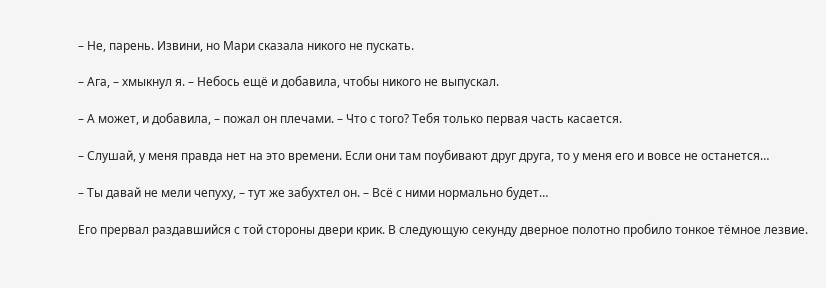– Не, парень. Извини, но Мари сказала никого не пускать.

– Ага, – хмыкнул я. – Небось ещё и добавила, чтобы никого не выпускал.

– А может, и добавила, – пожал он плечами. – Что с того? Тебя только первая часть касается.

– Слушай, у меня правда нет на это времени. Если они там поубивают друг друга, то у меня его и вовсе не останется…

– Ты давай не мели чепуху, – тут же забухтел он. – Всё с ними нормально будет…

Его прервал раздавшийся с той стороны двери крик. В следующую секунду дверное полотно пробило тонкое тёмное лезвие.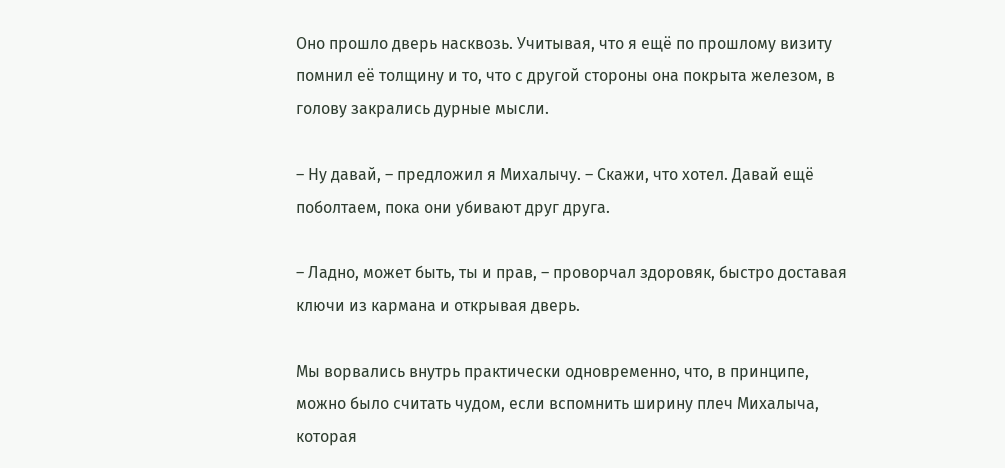Оно прошло дверь насквозь. Учитывая, что я ещё по прошлому визиту помнил её толщину и то, что с другой стороны она покрыта железом, в голову закрались дурные мысли.

– Ну давай, – предложил я Михалычу. – Скажи, что хотел. Давай ещё поболтаем, пока они убивают друг друга.

– Ладно, может быть, ты и прав, – проворчал здоровяк, быстро доставая ключи из кармана и открывая дверь.

Мы ворвались внутрь практически одновременно, что, в принципе, можно было считать чудом, если вспомнить ширину плеч Михалыча, которая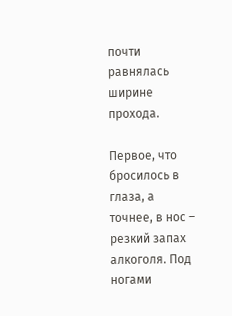почти равнялась ширине прохода.

Первое, что бросилось в глаза, а точнее, в нос – резкий запах алкоголя. Под ногами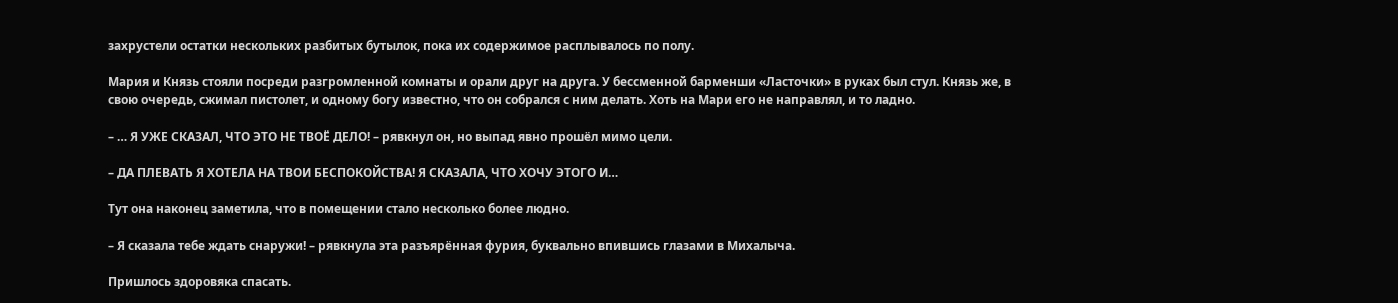захрустели остатки нескольких разбитых бутылок, пока их содержимое расплывалось по полу.

Мария и Князь стояли посреди разгромленной комнаты и орали друг на друга. У бессменной барменши «Ласточки» в руках был стул. Князь же, в свою очередь, сжимал пистолет, и одному богу известно, что он собрался с ним делать. Хоть на Мари его не направлял, и то ладно.

– … Я УЖЕ СКАЗАЛ, ЧТО ЭТО НЕ ТВОЁ ДЕЛО! – рявкнул он, но выпад явно прошёл мимо цели.

– ДА ПЛЕВАТЬ Я ХОТЕЛА НА ТВОИ БЕСПОКОЙСТВА! Я СКАЗАЛА, ЧТО ХОЧУ ЭТОГО И…

Тут она наконец заметила, что в помещении стало несколько более людно.

– Я сказала тебе ждать снаружи! – рявкнула эта разъярённая фурия, буквально впившись глазами в Михалыча.

Пришлось здоровяка спасать.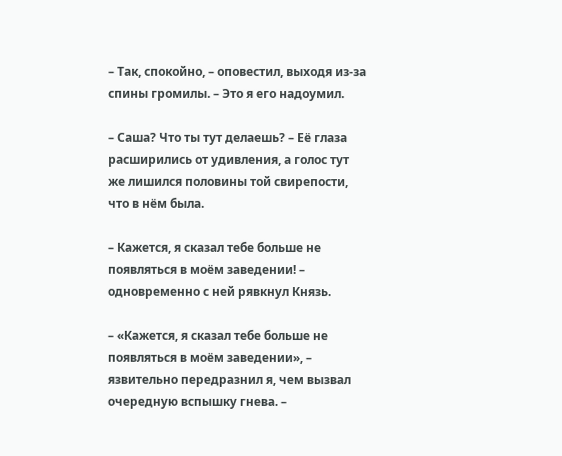– Так, спокойно, – оповестил, выходя из-за спины громилы. – Это я его надоумил.

– Саша? Что ты тут делаешь? – Её глаза расширились от удивления, а голос тут же лишился половины той свирепости, что в нём была.

– Кажется, я сказал тебе больше не появляться в моём заведении! – одновременно с ней рявкнул Князь.

– «Кажется, я сказал тебе больше не появляться в моём заведении», – язвительно передразнил я, чем вызвал очередную вспышку гнева. –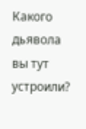Какого дьявола вы тут устроили?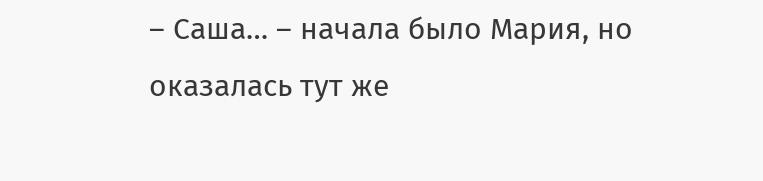– Саша… – начала было Мария, но оказалась тут же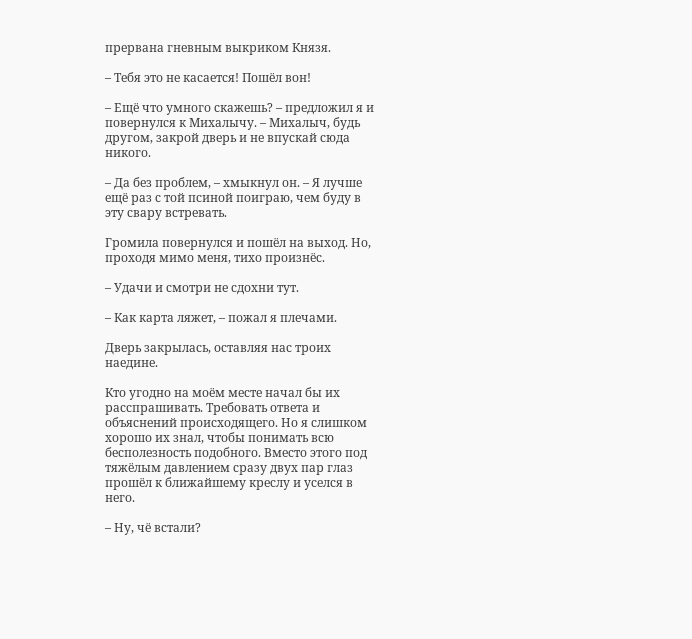прервана гневным выкриком Князя.

– Тебя это не касается! Пошёл вон!

– Ещё что умного скажешь? – предложил я и повернулся к Михалычу. – Михалыч, будь другом, закрой дверь и не впускай сюда никого.

– Да без проблем, – хмыкнул он. – Я лучше ещё раз с той псиной поиграю, чем буду в эту свару встревать.

Громила повернулся и пошёл на выход. Но, проходя мимо меня, тихо произнёс.

– Удачи и смотри не сдохни тут.

– Как карта ляжет, – пожал я плечами.

Дверь закрылась, оставляя нас троих наедине.

Кто угодно на моём месте начал бы их расспрашивать. Требовать ответа и объяснений происходящего. Но я слишком хорошо их знал, чтобы понимать всю бесполезность подобного. Вместо этого под тяжёлым давлением сразу двух пар глаз прошёл к ближайшему креслу и уселся в него.

– Ну, чё встали?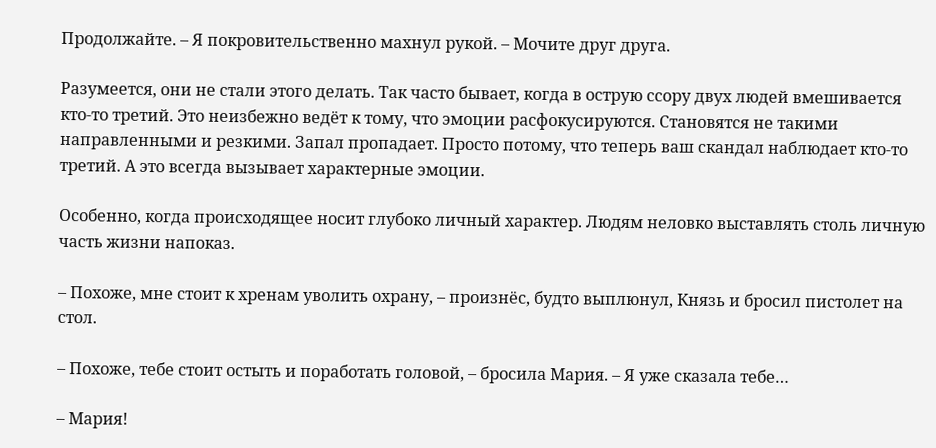Продолжайте. – Я покровительственно махнул рукой. – Мочите друг друга.

Разумеется, они не стали этого делать. Так часто бывает, когда в острую ссору двух людей вмешивается кто-то третий. Это неизбежно ведёт к тому, что эмоции расфокусируются. Становятся не такими направленными и резкими. Запал пропадает. Просто потому, что теперь ваш скандал наблюдает кто-то третий. А это всегда вызывает характерные эмоции.

Особенно, когда происходящее носит глубоко личный характер. Людям неловко выставлять столь личную часть жизни напоказ.

– Похоже, мне стоит к хренам уволить охрану, – произнёс, будто выплюнул, Князь и бросил пистолет на стол.

– Похоже, тебе стоит остыть и поработать головой, – бросила Мария. – Я уже сказала тебе…

– Мария!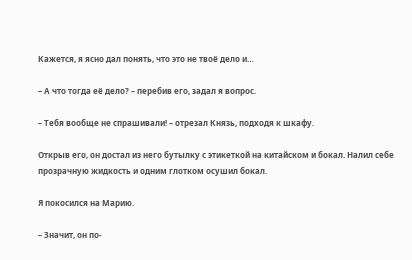Кажется, я ясно дал понять, что это не твоё дело и…

– А что тогда её дело? – перебив его, задал я вопрос.

– Тебя вообще не спрашивали! – отрезал Князь, подходя к шкафу.

Открыв его, он достал из него бутылку с этикеткой на китайском и бокал. Налил себе прозрачную жидкость и одним глотком осушил бокал.

Я покосился на Марию.

– Значит, он по-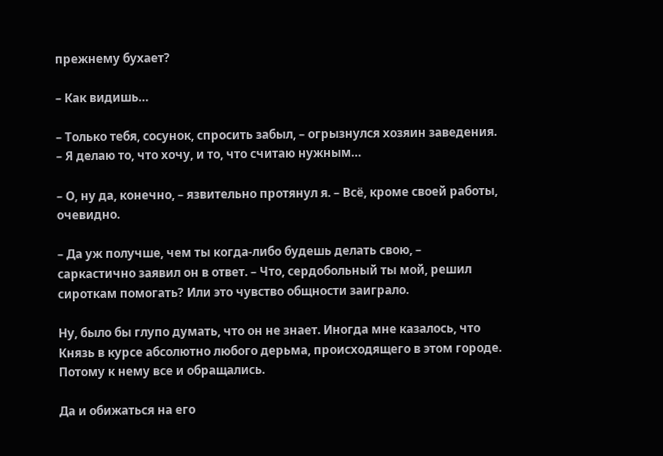прежнему бухает?

– Как видишь…

– Только тебя, сосунок, спросить забыл, – огрызнулся хозяин заведения. – Я делаю то, что хочу, и то, что считаю нужным…

– О, ну да, конечно, – язвительно протянул я. – Всё, кроме своей работы, очевидно.

– Да уж получше, чем ты когда-либо будешь делать свою, – саркастично заявил он в ответ. – Что, сердобольный ты мой, решил сироткам помогать? Или это чувство общности заиграло.

Ну, было бы глупо думать, что он не знает. Иногда мне казалось, что Князь в курсе абсолютно любого дерьма, происходящего в этом городе. Потому к нему все и обращались.

Да и обижаться на его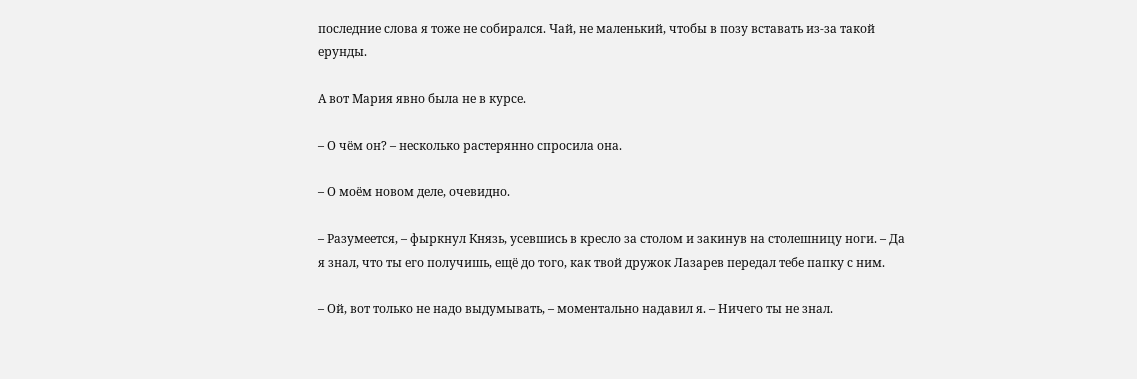последние слова я тоже не собирался. Чай, не маленький, чтобы в позу вставать из-за такой ерунды.

А вот Мария явно была не в курсе.

– О чём он? – несколько растерянно спросила она.

– О моём новом деле, очевидно.

– Разумеется, – фыркнул Князь, усевшись в кресло за столом и закинув на столешницу ноги. – Да я знал, что ты его получишь, ещё до того, как твой дружок Лазарев передал тебе папку с ним.

– Ой, вот только не надо выдумывать, – моментально надавил я. – Ничего ты не знал.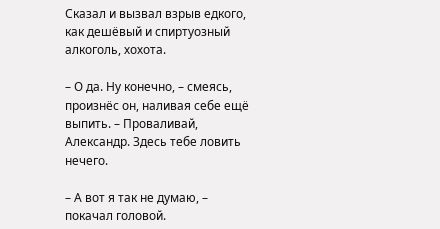Сказал и вызвал взрыв едкого, как дешёвый и спиртуозный алкоголь, хохота.

– О да. Ну конечно, – смеясь, произнёс он, наливая себе ещё выпить. – Проваливай, Александр. Здесь тебе ловить нечего.

– А вот я так не думаю, – покачал головой.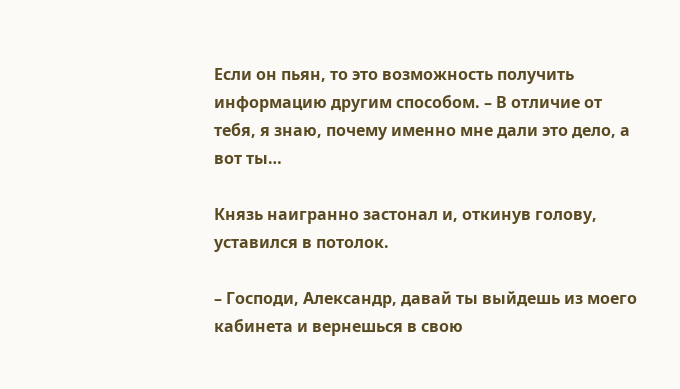Если он пьян, то это возможность получить информацию другим способом. – В отличие от тебя, я знаю, почему именно мне дали это дело, а вот ты…

Князь наигранно застонал и, откинув голову, уставился в потолок.

– Господи, Александр, давай ты выйдешь из моего кабинета и вернешься в свою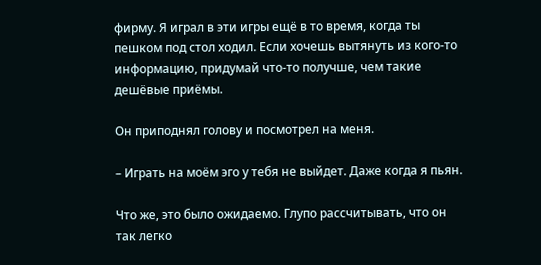фирму. Я играл в эти игры ещё в то время, когда ты пешком под стол ходил. Если хочешь вытянуть из кого-то информацию, придумай что-то получше, чем такие дешёвые приёмы.

Он приподнял голову и посмотрел на меня.

– Играть на моём эго у тебя не выйдет. Даже когда я пьян.

Что же, это было ожидаемо. Глупо рассчитывать, что он так легко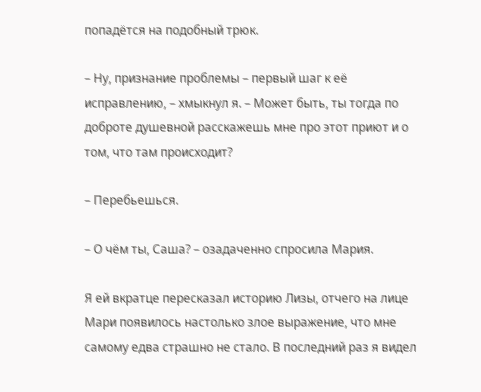попадётся на подобный трюк.

– Ну, признание проблемы – первый шаг к её исправлению, – хмыкнул я. – Может быть, ты тогда по доброте душевной расскажешь мне про этот приют и о том, что там происходит?

– Перебьешься.

– О чём ты, Саша? – озадаченно спросила Мария.

Я ей вкратце пересказал историю Лизы, отчего на лице Мари появилось настолько злое выражение, что мне самому едва страшно не стало. В последний раз я видел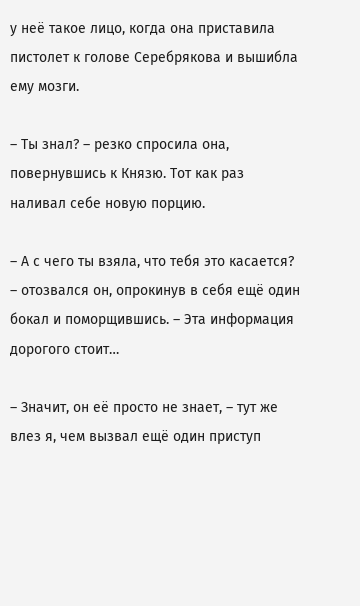у неё такое лицо, когда она приставила пистолет к голове Серебрякова и вышибла ему мозги.

– Ты знал? – резко спросила она, повернувшись к Князю. Тот как раз наливал себе новую порцию.

– А с чего ты взяла, что тебя это касается? – отозвался он, опрокинув в себя ещё один бокал и поморщившись. – Эта информация дорогого стоит…

– Значит, он её просто не знает, – тут же влез я, чем вызвал ещё один приступ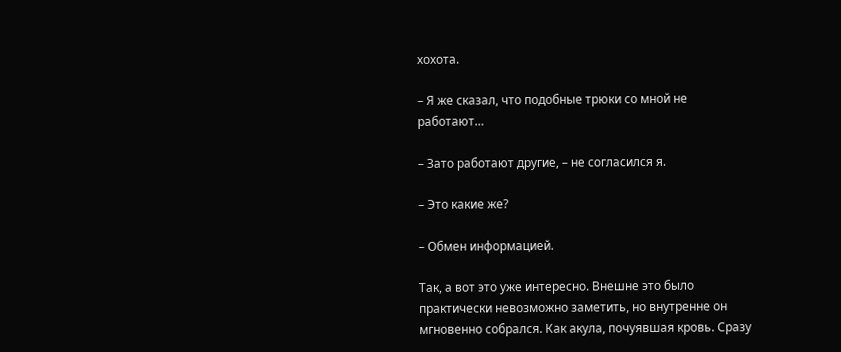хохота.

– Я же сказал, что подобные трюки со мной не работают…

– Зато работают другие, – не согласился я.

– Это какие же?

– Обмен информацией.

Так, а вот это уже интересно. Внешне это было практически невозможно заметить, но внутренне он мгновенно собрался. Как акула, почуявшая кровь. Сразу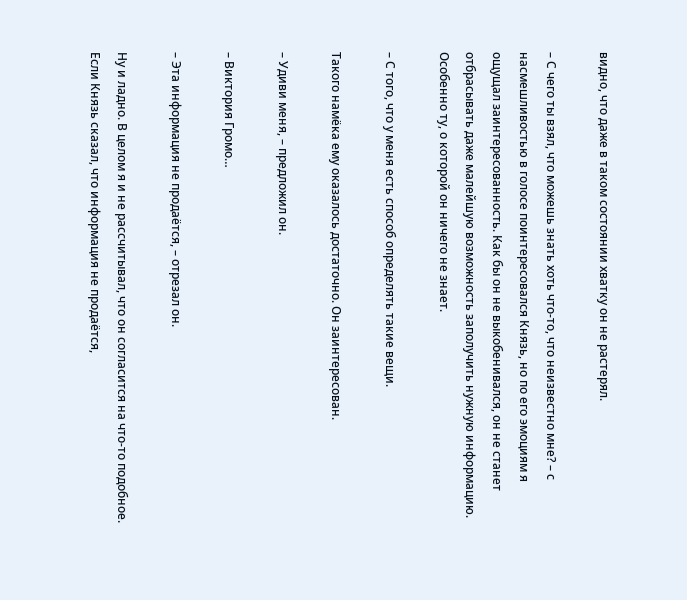видно, что даже в таком состоянии хватку он не растерял.

– С чего ты взял, что можешь знать хоть что-то, что неизвестно мне? – с насмешливостью в голосе поинтересовался Князь, но по его эмоциям я ощущал заинтересованность. Как бы он не выкобенивался, он не станет отбрасывать даже малейшую возможность заполучить нужную информацию. Особенно ту, о которой он ничего не знает.

– С того, что у меня есть способ определять такие вещи.

Такого намёка ему оказалось достаточно. Он заинтересован.

– Удиви меня, – предложил он.

– Виктория Громо…

– Эта информация не продаётся, – отрезал он.

Ну и ладно. В целом я и не рассчитывал, что он согласится на что-то подобное. Если Князь сказал, что информация не продаётся,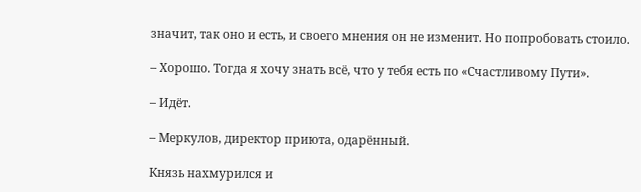значит, так оно и есть, и своего мнения он не изменит. Но попробовать стоило.

– Хорошо. Тогда я хочу знать всё, что у тебя есть по «Счастливому Пути».

– Идёт.

– Меркулов, директор приюта, одарённый.

Князь нахмурился и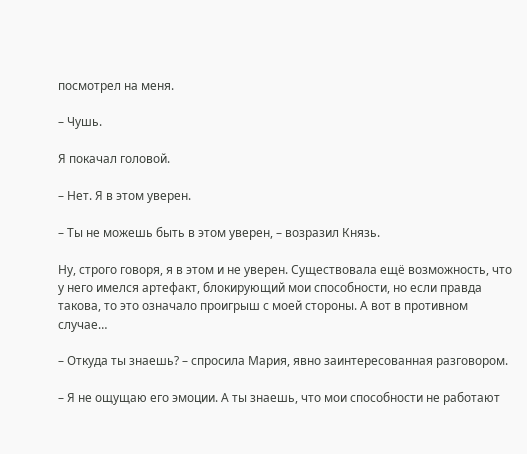посмотрел на меня.

– Чушь.

Я покачал головой.

– Нет. Я в этом уверен.

– Ты не можешь быть в этом уверен, – возразил Князь.

Ну, строго говоря, я в этом и не уверен. Существовала ещё возможность, что у него имелся артефакт, блокирующий мои способности, но если правда такова, то это означало проигрыш с моей стороны. А вот в противном случае…

– Откуда ты знаешь? – спросила Мария, явно заинтересованная разговором.

– Я не ощущаю его эмоции. А ты знаешь, что мои способности не работают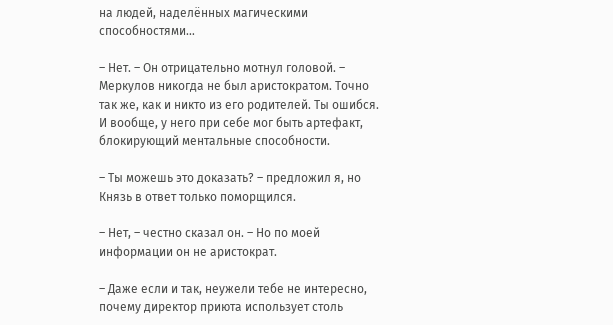на людей, наделённых магическими способностями…

– Нет. – Он отрицательно мотнул головой. – Меркулов никогда не был аристократом. Точно так же, как и никто из его родителей. Ты ошибся. И вообще, у него при себе мог быть артефакт, блокирующий ментальные способности.

– Ты можешь это доказать? – предложил я, но Князь в ответ только поморщился.

– Нет, – честно сказал он. – Но по моей информации он не аристократ.

– Даже если и так, неужели тебе не интересно, почему директор приюта использует столь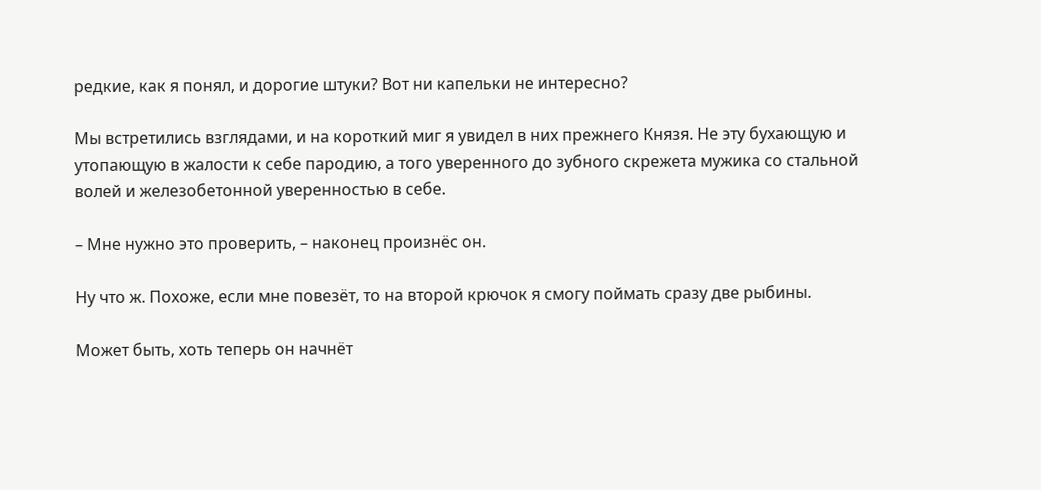редкие, как я понял, и дорогие штуки? Вот ни капельки не интересно?

Мы встретились взглядами, и на короткий миг я увидел в них прежнего Князя. Не эту бухающую и утопающую в жалости к себе пародию, а того уверенного до зубного скрежета мужика со стальной волей и железобетонной уверенностью в себе.

– Мне нужно это проверить, – наконец произнёс он.

Ну что ж. Похоже, если мне повезёт, то на второй крючок я смогу поймать сразу две рыбины.

Может быть, хоть теперь он начнёт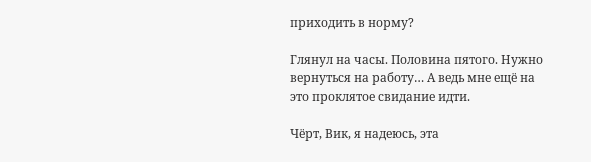приходить в норму?

Глянул на часы. Половина пятого. Нужно вернуться на работу… А ведь мне ещё на это проклятое свидание идти.

Чёрт, Вик, я надеюсь, эта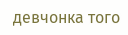девчонка того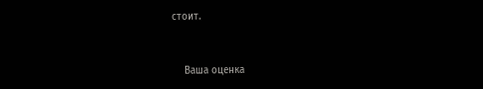стоит.


    Ваша оценка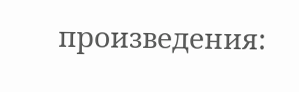произведения: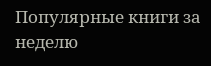Популярные книги за неделю